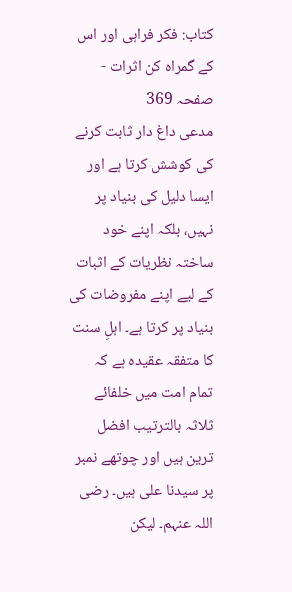کتاب: فکر فراہی اور اس کے گمراہ کن اثرات - صفحہ 369
مدعی داغ دار ثابت کرنے کی کوشش کرتا ہے اور ایسا دلیل کی بنیاد پر نہیں، بلکہ اپنے خود ساختہ نظریات کے اثبات کے لیے اپنے مفروضات کی بنیاد پر کرتا ہے۔ اہلِ سنت کا متفقہ عقیدہ ہے کہ تمام امت میں خلفائے ثلاثہ بالترتیب افضل ترین ہیں اور چوتھے نمبر پر سیدنا علی ہیں۔ رضی اللہ عنہم۔ لیکن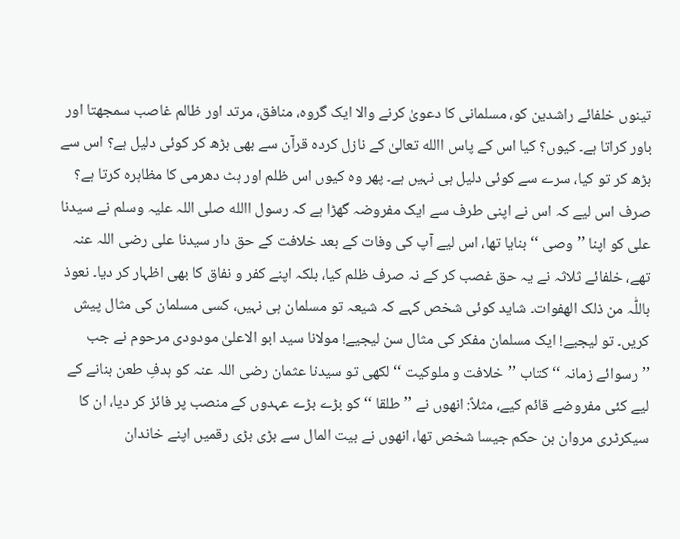تینوں خلفائے راشدین کو، مسلمانی کا دعویٰ کرنے والا ایک گروہ، منافق، مرتد اور ظالم غاصب سمجھتا اور باور کراتا ہے۔ کیوں؟ کیا اس کے پاس االله تعالیٰ کے نازل کردہ قرآن سے بھی بڑھ کر کوئی دلیل ہے؟ اس سے بڑھ کر تو کیا، سرے سے کوئی دلیل ہی نہیں ہے۔ پھر وہ کیوں اس ظلم اور ہٹ دھرمی کا مظاہرہ کرتا ہے؟ صرف اس لیے کہ اس نے اپنی طرف سے ایک مفروضہ گھڑا ہے کہ رسول االله صلی اللہ علیہ وسلم نے سیدنا علی کو اپنا ’’وصی ‘‘ بنایا تھا، اس لیے آپ کی وفات کے بعد خلافت کے حق دار سیدنا علی رضی اللہ عنہ تھے، خلفائے ثلاثہ نے یہ حق غصب کر کے نہ صرف ظلم کیا، بلکہ اپنے کفر و نفاق کا بھی اظہار کر دیا۔ نعوذ باللّٰہ من ذلک الھفوات۔ شاید کوئی شخص کہے کہ شیعہ تو مسلمان ہی نہیں، کسی مسلمان کی مثال پیش کریں۔ تو لیجیے! ایک مسلمان مفکر کی مثال سن لیجیے! مولانا سید ابو الاعلیٰ مودودی مرحوم نے جب ’’رسوائے زمانہ ‘‘ کتاب ’’خلافت و ملوکیت ‘‘ لکھی تو سیدنا عثمان رضی اللہ عنہ کو ہدفِ طعن بنانے کے لیے کئی مفروضے قائم کیے، مثلاً: انھوں نے ’’طلقا ‘‘ کو بڑے بڑے عہدوں کے منصب پر فائز کر دیا، ان کا سیکرٹری مروان بن حکم جیسا شخص تھا، انھوں نے بیت المال سے بڑی بڑی رقمیں اپنے خاندان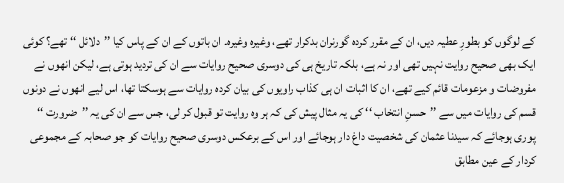کے لوگوں کو بطورِ عطیہ دیں، ان کے مقرر کردہ گورنران بدکرار تھے، وغیرہ وغیرہ۔ ان باتوں کے ان کے پاس کیا ’’دلائل ‘‘ تھے؟ کوئی ایک بھی صحیح روایت نہیں تھی اور نہ ہے، بلکہ تاریخ ہی کی دوسری صحیح روایات سے ان کی تردید ہوتی ہے، لیکن انھوں نے مفروضات و مزعومات قائم کیے تھے، ان کا اثبات ان ہی کذاب راویوں کی بیان کردہ روایات سے ہوسکتا تھا، اس لیے انھوں نے دونوں قسم کی روایات میں سے ’’حسنِ انتخاب ‘‘ کی یہ مثال پیش کی کہ ہر وہ روایت تو قبول کر لی، جس سے ان کی یہ ’’ضرورت ‘‘ پوری ہوجائے کہ سیدنا عثمان کی شخصیت داغ دار ہوجائے اور اس کے برعکس دوسری صحیح روایات کو جو صحابہ کے مجموعی کردار کے عین مطابق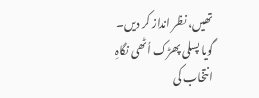تھیں، نظر انداز کر دیں۔ گویا پسلی پھڑک اُٹھی نگاہِ انتخاب کی